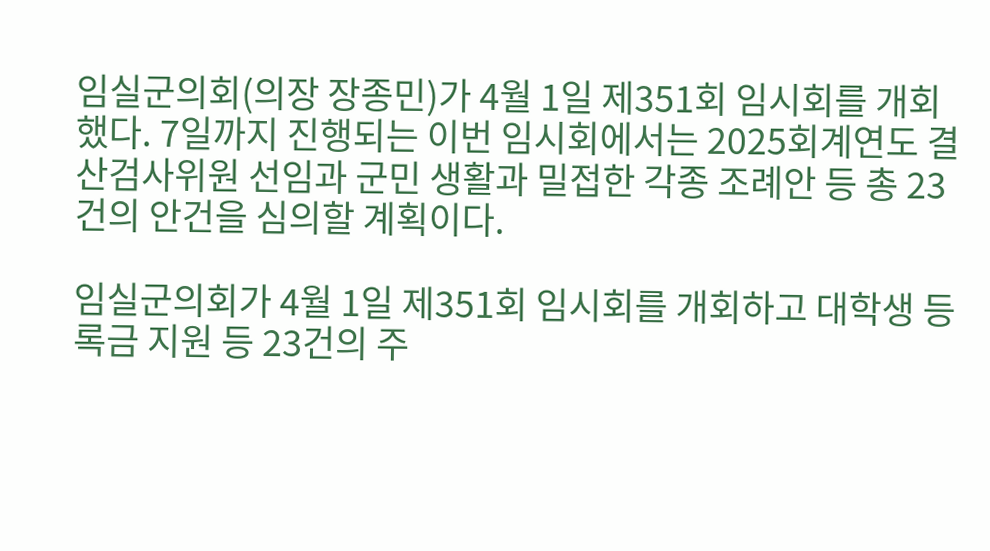임실군의회(의장 장종민)가 4월 1일 제351회 임시회를 개회했다. 7일까지 진행되는 이번 임시회에서는 2025회계연도 결산검사위원 선임과 군민 생활과 밀접한 각종 조례안 등 총 23건의 안건을 심의할 계획이다.

임실군의회가 4월 1일 제351회 임시회를 개회하고 대학생 등록금 지원 등 23건의 주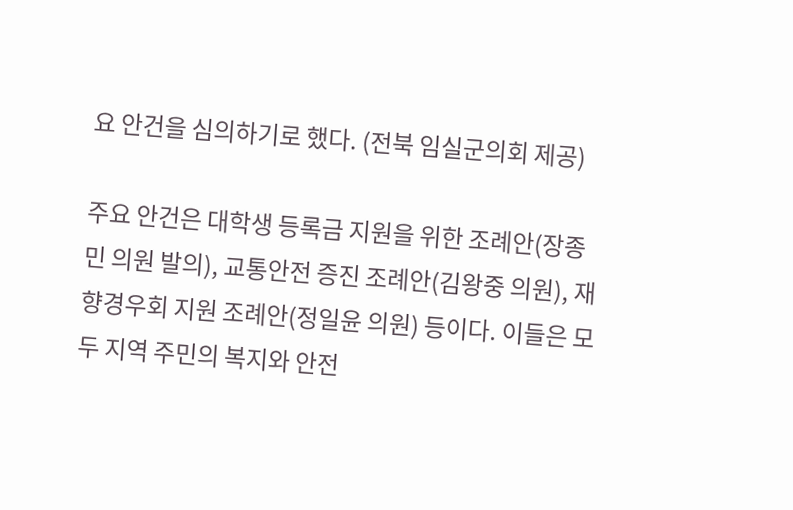요 안건을 심의하기로 했다. (전북 임실군의회 제공)

주요 안건은 대학생 등록금 지원을 위한 조례안(장종민 의원 발의), 교통안전 증진 조례안(김왕중 의원), 재향경우회 지원 조례안(정일윤 의원) 등이다. 이들은 모두 지역 주민의 복지와 안전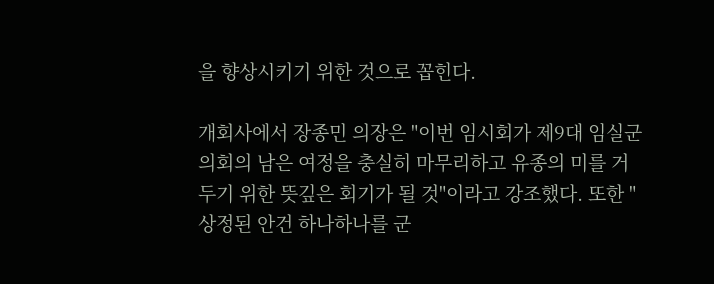을 향상시키기 위한 것으로 꼽힌다.

개회사에서 장종민 의장은 "이번 임시회가 제9대 임실군의회의 남은 여정을 충실히 마무리하고 유종의 미를 거두기 위한 뜻깊은 회기가 될 것"이라고 강조했다. 또한 "상정된 안건 하나하나를 군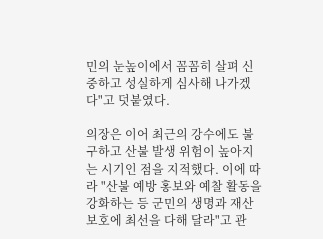민의 눈높이에서 꼼꼼히 살펴 신중하고 성실하게 심사해 나가겠다"고 덧붙였다.

의장은 이어 최근의 강수에도 불구하고 산불 발생 위험이 높아지는 시기인 점을 지적했다. 이에 따라 "산불 예방 홍보와 예찰 활동을 강화하는 등 군민의 생명과 재산 보호에 최선을 다해 달라"고 관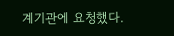계기관에 요청했다.